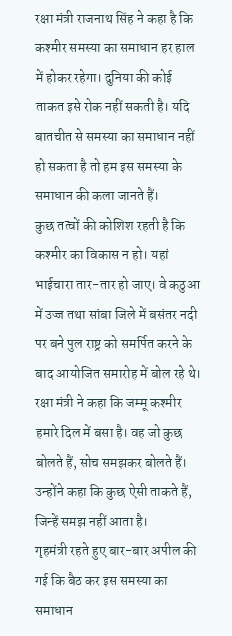रक्षा मंत्री राजनाथ सिंह ने कहा है कि कश्मीर समस्या का समाधान हर हाल में होकर रहेगा। दुनिया की कोई ताकत इसे रोक नहीं सकती है। यदि बातचीत से समस्या का समाधान नहीं हो सकता है तो हम इस समस्या के समाधान की कला जानते हैं।
कुछ तत्वों की कोशिश रहती है कि कश्मीर का विकास न हो। यहां भाईचारा तार-तार हो जाए। वे कठुआ में उज्ज तथा सांबा जिले में बसंतर नदी पर बने पुल राष्ट्र को समर्पित करने के बाद आयोजित समारोह में बोल रहे थे।
रक्षा मंत्री ने कहा कि जम्मू कश्मीर हमारे दिल में बसा है। वह जो कुछ बोलते हैं, सोच समझकर बोलते हैं। उन्होंने कहा कि कुछ ऐसी ताकते हैं, जिन्हें समझ नहीं आता है।
गृहमंत्री रहते हुए बार-बार अपील की गई कि बैठ कर इस समस्या का समाधान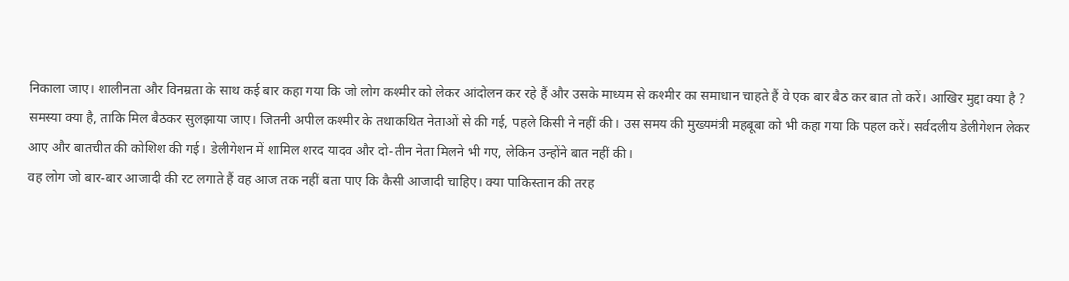निकाला जाए। शालीनता और विनम्रता के साथ कई बार कहा गया कि जो लोग कश्मीर को लेकर आंदोलन कर रहे हैं और उसके माध्यम से कश्मीर का समाधान चाहते हैं वे एक बार बैठ कर बात तो करें। आखिर मुद्दा क्या है ?
समस्या क्या है, ताकि मिल बैठकर सुलझाया जाए। जितनी अपील कश्मीर के तथाकथित नेताओं से की गई, पहले किसी ने नहीं की। उस समय की मुख्यमंत्री महबूबा को भी कहा गया कि पहल करें। सर्वदलीय डेलीगेशन लेकर आए और बातचीत की कोशिश की गई। डेलीगेशन में शामिल शरद यादव और दो-तीन नेता मिलने भी गए, लेकिन उन्होंने बात नहीं की।
वह लोग जो बार-बार आजादी की रट लगाते हैं वह आज तक नहीं बता पाए कि कैसी आजादी चाहिए। क्या पाकिस्तान की तरह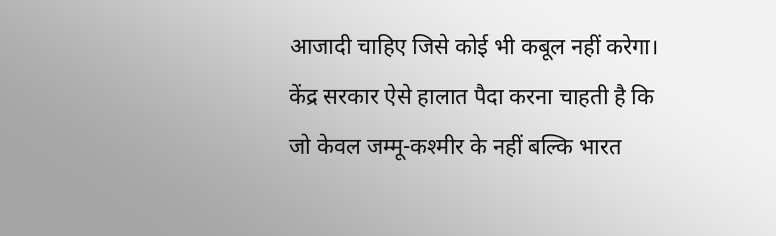आजादी चाहिए जिसे कोई भी कबूल नहीं करेगा। केंद्र सरकार ऐसे हालात पैदा करना चाहती है कि जो केवल जम्मू-कश्मीर के नहीं बल्कि भारत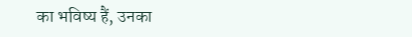का भविष्य हैं, उनका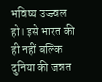भविष्य उज्ज्वल हो। इसे भारत की ही नहीं बल्कि दुनिया की जन्नत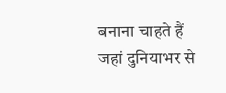बनाना चाहते हैं जहां दुनियाभर से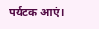पर्यटक आएं।